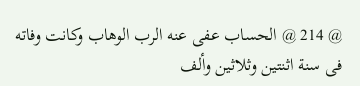@ 214 @ الحساب عفى عنه الرب الوهاب وكانت وفاته فى سنة اثنتين وثلاثين وألف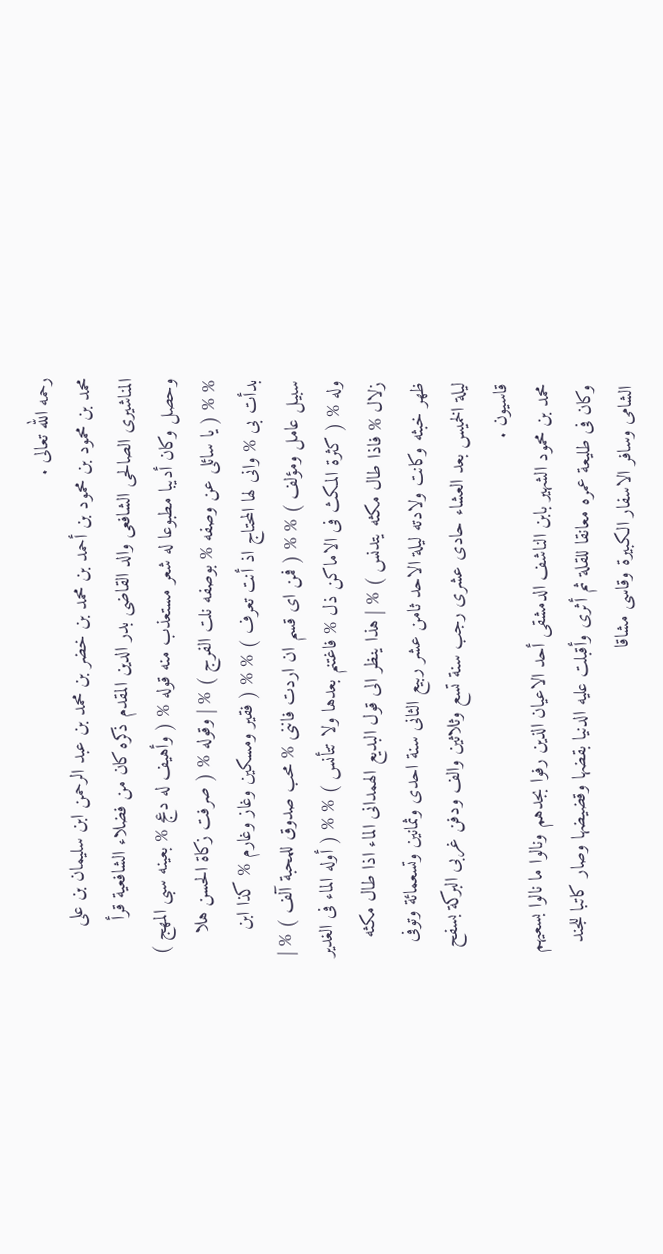رحمه الله تعالى .
محمد بن محمود بن محمود بن أحمد بن محمد بن خضر بن محمد بن عبد الرحمن ابن سليمان بن على المناشيرى الصالحى الشافعى والد القاضى بدر الدين المقدم ذكره كان من فضلاء الشافعية قرأ وحصل وكان أديبا مطبوعا له شعر مستعذب منه قوله % ( وأهيف له دعج % بعينه سبى المهج ) % % ( يا سائلى عن وصفه % بوصفه نلت الفرج ) % | وقوله % ( صرفت زكاة الحسن هلا بدأت بى % وانى لها المحتاج اذ أنت تعرف ) % % ( فقير ومسكين وغاز وغارم % كذا ابن سبيل عامل ومؤلف ) % % ( فمن اى قسم ان اردت فاننى % محب صدوق للمحبة آلف ) % | وله % ( كثرة المكث فى الاماكن ذل % فاغتنم بعدها ولا تتأنس ) % % ( أوله الماء فى الغدير زلال % فاذا طال مكثه يتدنس ) % | هذا ينظر الى قول البديع الهمدانى الماء اذا طال مكثه ظهر خبثه وكانت ولادته ليلة الاحد ثامن عشر ربيع الثانى سنة احدى وثمانين وتسعمائة وتوفى ليلة الخميس بعد العشاء حادى عشرى رجب سنة تسع وثلاثين والف ودفن غربى البركة بسفح قاسيون .
محمد بن محمود الشهير بابن الناشف الدمشقى أحد الاعيان الذين رفوا بجدهم ونالوا ما نالوا بسعيهم وكان فى طليعة عمره معانقا للقلة ثم أثرى وأقبلت عليه الدنيا بقضها وقضيضها وصار كاتبا للجند الشامى وسافر الاسفار الكبيرة وقاسى مشاقا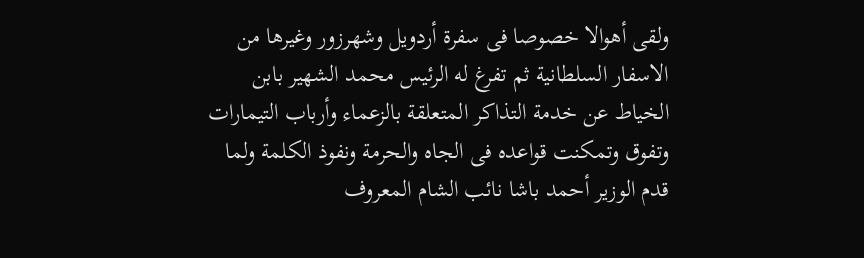ولقى أهوالا خصوصا فى سفرة أردويل وشهرزور وغيرها من الاسفار السلطانية ثم تفرغ له الرئيس محمد الشهير بابن الخياط عن خدمة التذاكر المتعلقة بالزعماء وأرباب التيمارات وتفوق وتمكنت قواعده فى الجاه والحرمة ونفوذ الكلمة ولما قدم الوزير أحمد باشا نائب الشام المعروف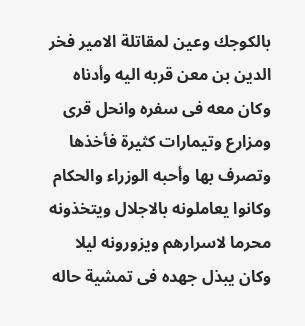بالكوجك وعين لمقاتلة الامير فخر الدين بن معن قربه اليه وأدناه وكان معه فى سفره وانحل قرى ومزارع وتيمارات كثيرة فأخذها وتصرف بها وأحبه الوزراء والحكام وكانوا يعاملونه بالاجلال ويتخذونه محرما لاسرارهم ويزورونه ليلا وكان يبذل جهده فى تمشية حاله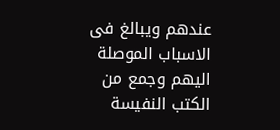عندهم ويبالغ فى الاسباب الموصلة اليهم وجمع من الكتب النفيسة